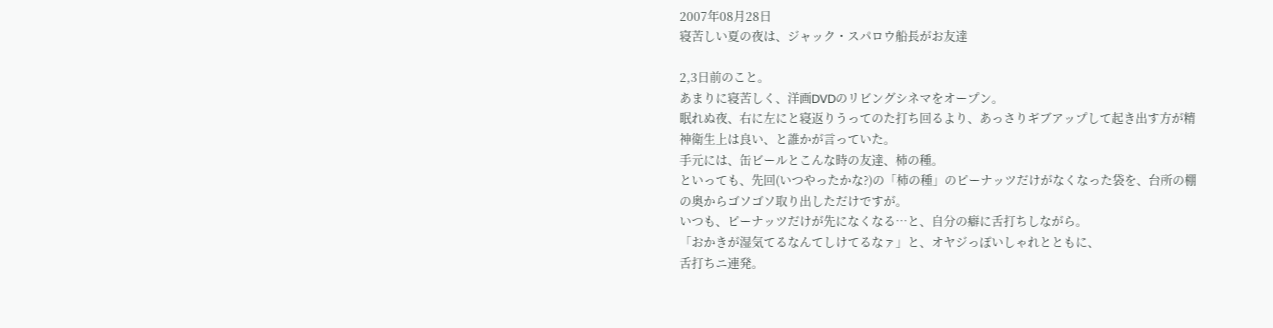2007年08月28日
寝苦しい夏の夜は、ジャック・スパロウ船長がお友達

2,3日前のこと。
あまりに寝苦しく、洋画DVDのリビングシネマをオープン。
眠れぬ夜、右に左にと寝返りうってのた打ち回るより、あっさりギブアップして起き出す方が精神衛生上は良い、と誰かが言っていた。
手元には、缶ビールとこんな時の友達、柿の種。
といっても、先回(いつやったかな?)の「柿の種」のピーナッツだけがなくなった袋を、台所の棚の奥からゴソゴソ取り出しただけですが。
いつも、ピーナッツだけが先になくなる…と、自分の癖に舌打ちしながら。
「おかきが湿気てるなんてしけてるなァ」と、オヤジっぽいしゃれとともに、
舌打ちニ連発。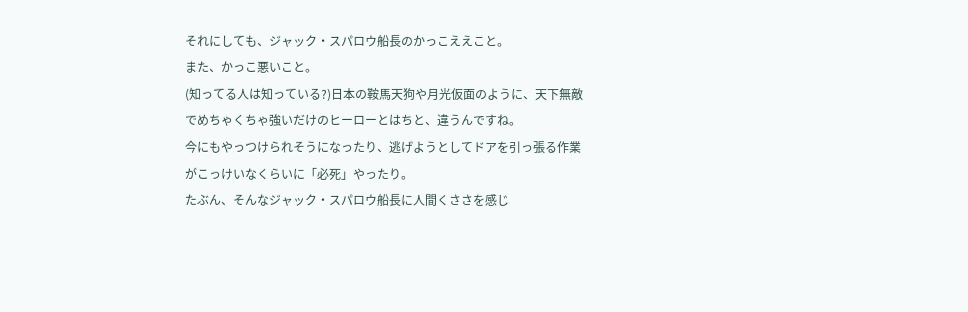それにしても、ジャック・スパロウ船長のかっこええこと。
また、かっこ悪いこと。
(知ってる人は知っている?)日本の鞍馬天狗や月光仮面のように、天下無敵でめちゃくちゃ強いだけのヒーローとはちと、違うんですね。
今にもやっつけられそうになったり、逃げようとしてドアを引っ張る作業がこっけいなくらいに「必死」やったり。
たぶん、そんなジャック・スパロウ船長に人間くささを感じ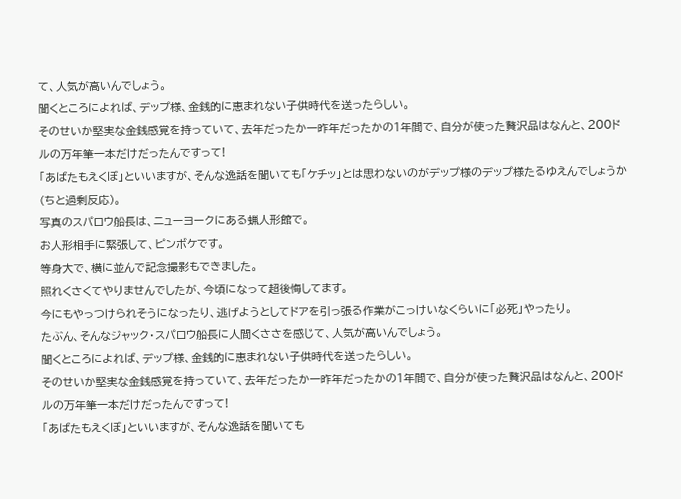て、人気が高いんでしょう。
聞くところによれば、デップ様、金銭的に恵まれない子供時代を送ったらしい。
そのせいか堅実な金銭感覚を持っていて、去年だったか一昨年だったかの1年間で、自分が使った贅沢品はなんと、200ドルの万年筆一本だけだったんですって!
「あばたもえくぼ」といいますが、そんな逸話を聞いても「ケチッ」とは思わないのがデップ様のデップ様たるゆえんでしょうか(ちと過剰反応)。
写真のスパロウ船長は、ニューヨークにある蝋人形館で。
お人形相手に緊張して、ピンボケです。
等身大で、横に並んで記念撮影もできました。
照れくさくてやりませんでしたが、今頃になって超後悔してます。
今にもやっつけられそうになったり、逃げようとしてドアを引っ張る作業がこっけいなくらいに「必死」やったり。
たぶん、そんなジャック・スパロウ船長に人間くささを感じて、人気が高いんでしょう。
聞くところによれば、デップ様、金銭的に恵まれない子供時代を送ったらしい。
そのせいか堅実な金銭感覚を持っていて、去年だったか一昨年だったかの1年間で、自分が使った贅沢品はなんと、200ドルの万年筆一本だけだったんですって!
「あばたもえくぼ」といいますが、そんな逸話を聞いても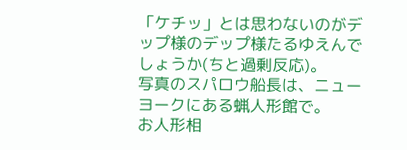「ケチッ」とは思わないのがデップ様のデップ様たるゆえんでしょうか(ちと過剰反応)。
写真のスパロウ船長は、ニューヨークにある蝋人形館で。
お人形相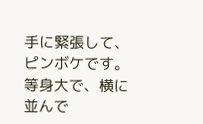手に緊張して、ピンボケです。
等身大で、横に並んで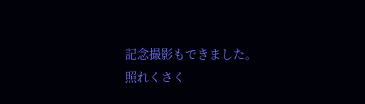記念撮影もできました。
照れくさく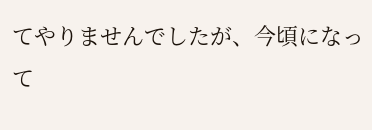てやりませんでしたが、今頃になって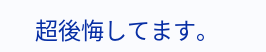超後悔してます。